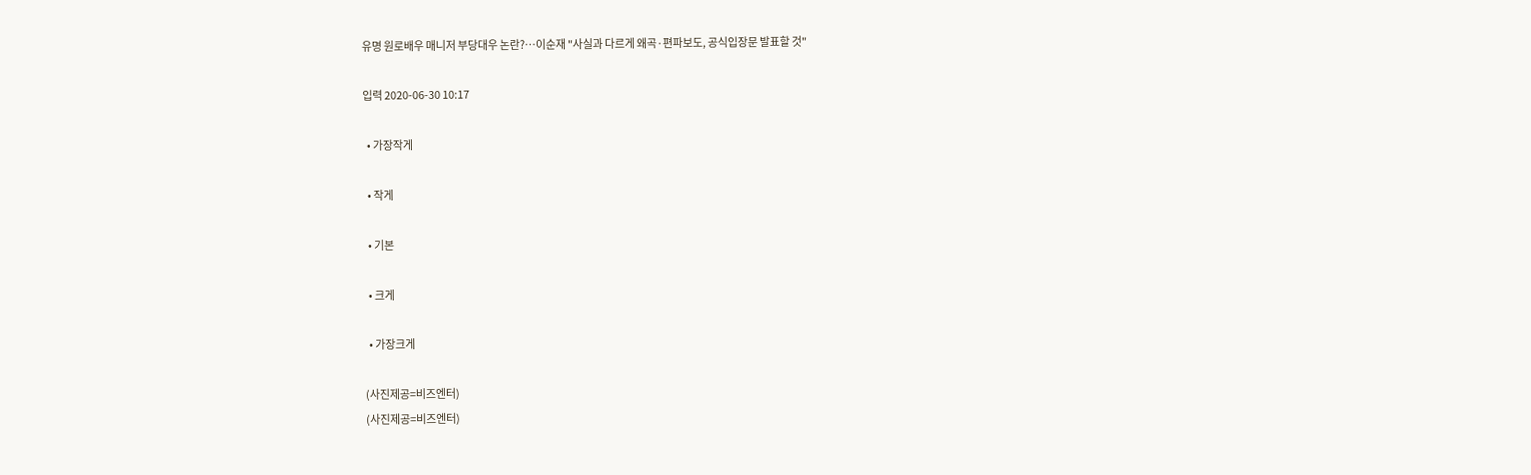유명 원로배우 매니저 부당대우 논란?…이순재 "사실과 다르게 왜곡·편파보도, 공식입장문 발표할 것"

입력 2020-06-30 10:17

  • 가장작게

  • 작게

  • 기본

  • 크게

  • 가장크게

(사진제공=비즈엔터)
(사진제공=비즈엔터)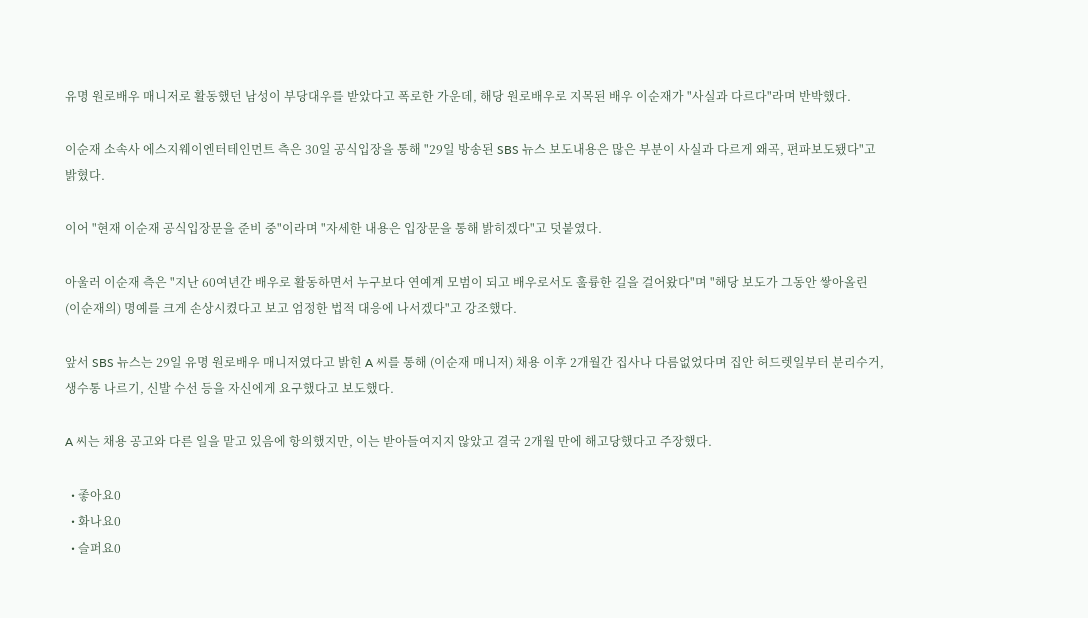유명 원로배우 매니저로 활동했던 남성이 부당대우를 받았다고 폭로한 가운데, 해당 원로배우로 지목된 배우 이순재가 "사실과 다르다"라며 반박했다.

이순재 소속사 에스지웨이엔터테인먼트 측은 30일 공식입장을 통해 "29일 방송된 SBS 뉴스 보도내용은 많은 부분이 사실과 다르게 왜곡, 편파보도됐다"고 밝혔다.

이어 "현재 이순재 공식입장문을 준비 중"이라며 "자세한 내용은 입장문을 통해 밝히겠다"고 덧붙였다.

아울러 이순재 측은 "지난 60여년간 배우로 활동하면서 누구보다 연예계 모범이 되고 배우로서도 훌륭한 길을 걸어왔다"며 "해당 보도가 그동안 쌓아올린 (이순재의) 명예를 크게 손상시켰다고 보고 엄정한 법적 대응에 나서겠다"고 강조했다.

앞서 SBS 뉴스는 29일 유명 원로배우 매니저였다고 밝힌 A 씨를 통해 (이순재 매니저) 채용 이후 2개월간 집사나 다름없었다며 집안 허드렛일부터 분리수거, 생수통 나르기, 신발 수선 등을 자신에게 요구했다고 보도했다.

A 씨는 채용 공고와 다른 일을 맡고 있음에 항의했지만, 이는 받아들여지지 않았고 결국 2개월 만에 해고당했다고 주장했다.

  • 좋아요0
  • 화나요0
  • 슬퍼요0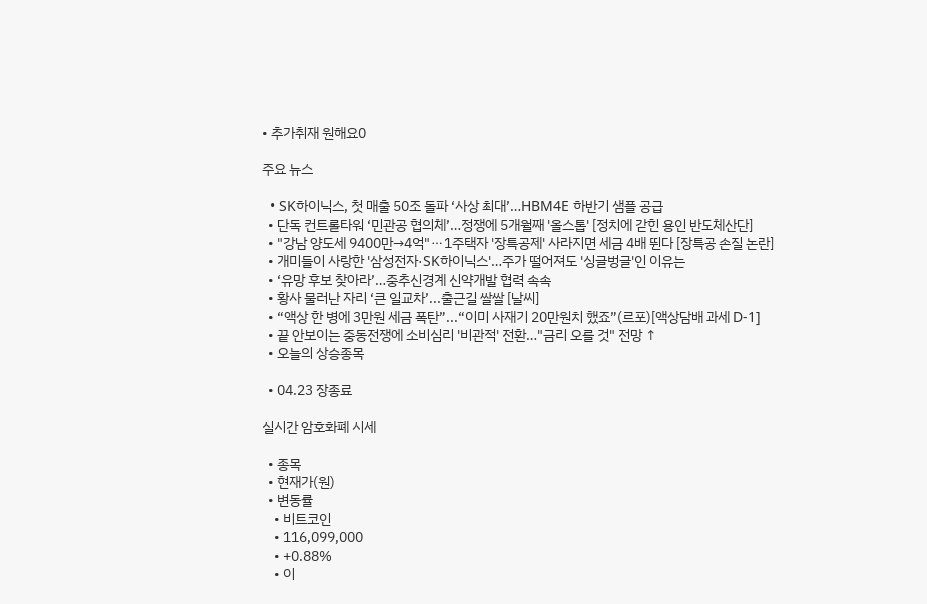• 추가취재 원해요0

주요 뉴스

  • SK하이닉스, 첫 매출 50조 돌파 ‘사상 최대’…HBM4E 하반기 샘플 공급
  • 단독 컨트롤타워 ‘민관공 협의체’…정쟁에 5개월째 '올스톱' [정치에 갇힌 용인 반도체산단]
  • "강남 양도세 9400만→4억"⋯1주택자 '장특공제' 사라지면 세금 4배 뛴다 [장특공 손질 논란]
  • 개미들이 사랑한 '삼성전자·SK하이닉스'…주가 떨어져도 '싱글벙글'인 이유는
  • ‘유망 후보 찾아라’…중추신경계 신약개발 협력 속속
  • 황사 물러난 자리 ‘큰 일교차’...출근길 쌀쌀 [날씨]
  • “액상 한 병에 3만원 세금 폭탄”...“이미 사재기 20만원치 했죠”(르포)[액상담배 과세 D-1]
  • 끝 안보이는 중동전쟁에 소비심리 '비관적' 전환…"금리 오를 것" 전망 ↑
  • 오늘의 상승종목

  • 04.23 장종료

실시간 암호화폐 시세

  • 종목
  • 현재가(원)
  • 변동률
    • 비트코인
    • 116,099,000
    • +0.88%
    • 이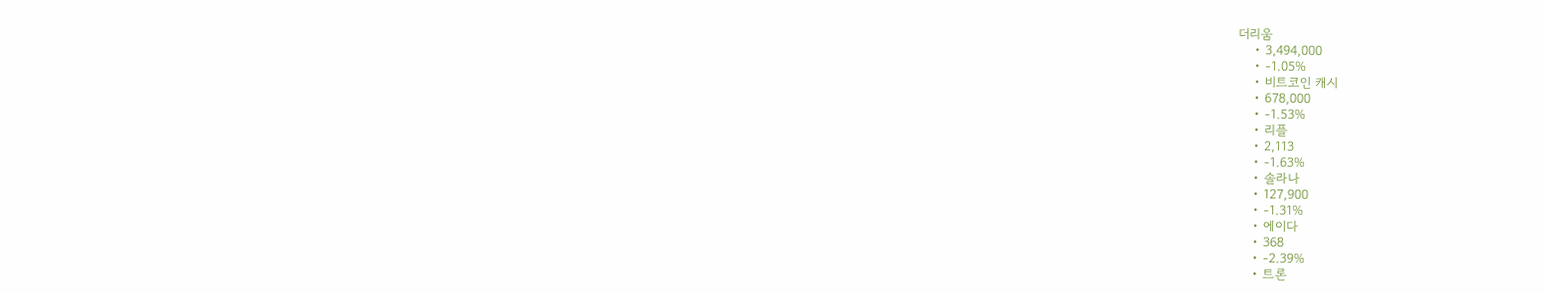더리움
    • 3,494,000
    • -1.05%
    • 비트코인 캐시
    • 678,000
    • -1.53%
    • 리플
    • 2,113
    • -1.63%
    • 솔라나
    • 127,900
    • -1.31%
    • 에이다
    • 368
    • -2.39%
    • 트론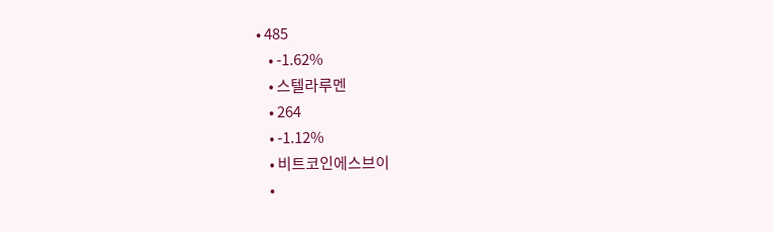• 485
    • -1.62%
    • 스텔라루멘
    • 264
    • -1.12%
    • 비트코인에스브이
    •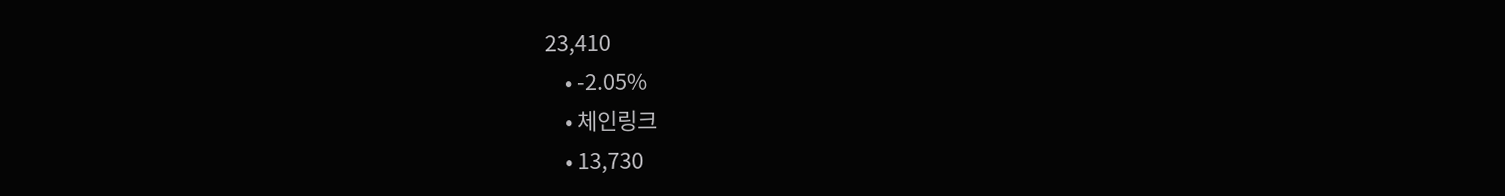23,410
    • -2.05%
    • 체인링크
    • 13,730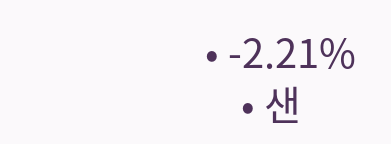• -2.21%
    • 샌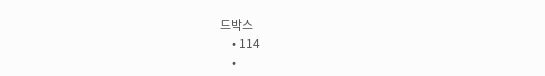드박스
    • 114
    •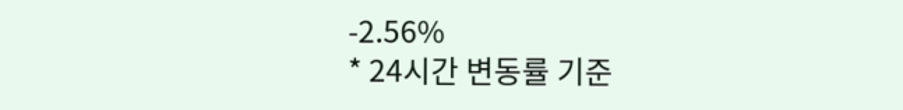-2.56%
* 24시간 변동률 기준